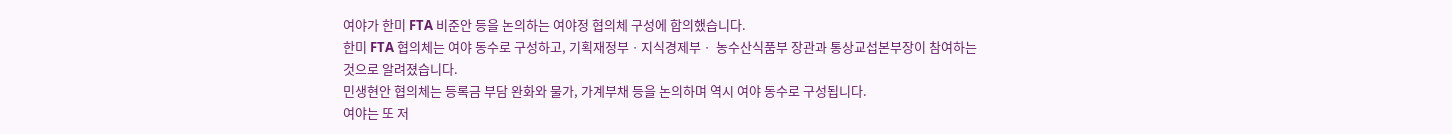여야가 한미 FTA 비준안 등을 논의하는 여야정 협의체 구성에 합의했습니다.
한미 FTA 협의체는 여야 동수로 구성하고, 기획재정부ㆍ지식경제부ㆍ 농수산식품부 장관과 통상교섭본부장이 참여하는 것으로 알려졌습니다.
민생현안 협의체는 등록금 부담 완화와 물가, 가계부채 등을 논의하며 역시 여야 동수로 구성됩니다.
여야는 또 저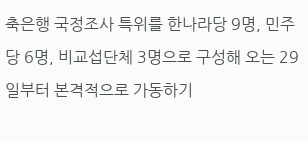축은행 국정조사 특위를 한나라당 9명, 민주당 6명, 비교섭단체 3명으로 구성해 오는 29일부터 본격적으로 가동하기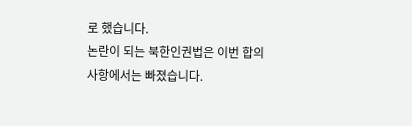로 했습니다.
논란이 되는 북한인권법은 이번 합의 사항에서는 빠졌습니다.